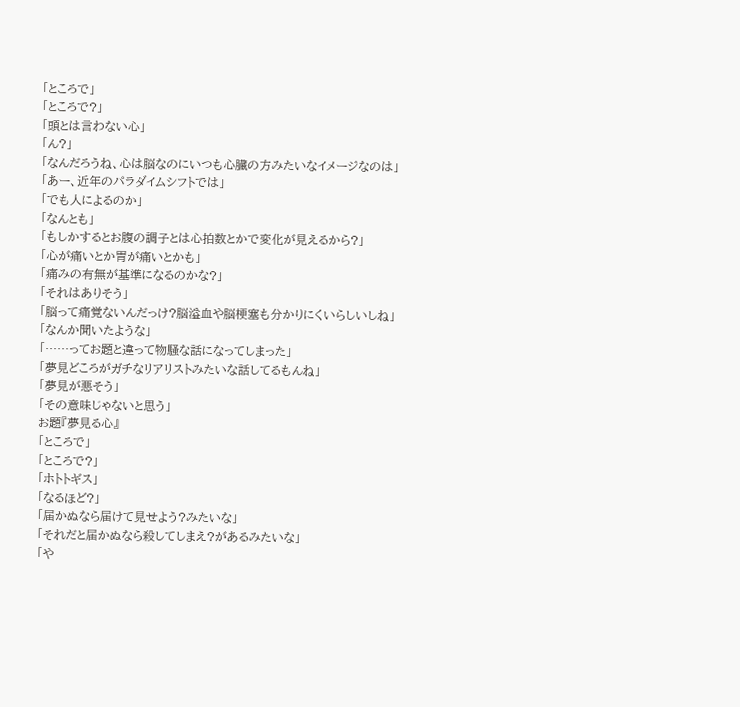「ところで」
「ところで?」
「頭とは言わない心」
「ん?」
「なんだろうね、心は脳なのにいつも心臓の方みたいなイメージなのは」
「あー、近年のパラダイムシフトでは」
「でも人によるのか」
「なんとも」
「もしかするとお腹の調子とは心拍数とかで変化が見えるから?」
「心が痛いとか胃が痛いとかも」
「痛みの有無が基準になるのかな?」
「それはありそう」
「脳って痛覚ないんだっけ?脳溢血や脳梗塞も分かりにくいらしいしね」
「なんか聞いたような」
「……ってお題と違って物騒な話になってしまった」
「夢見どころがガチなリアリストみたいな話してるもんね」
「夢見が悪そう」
「その意味じゃないと思う」
お題『夢見る心』
「ところで」
「ところで?」
「ホトトギス」
「なるほど?」
「届かぬなら届けて見せよう?みたいな」
「それだと届かぬなら殺してしまえ?があるみたいな」
「や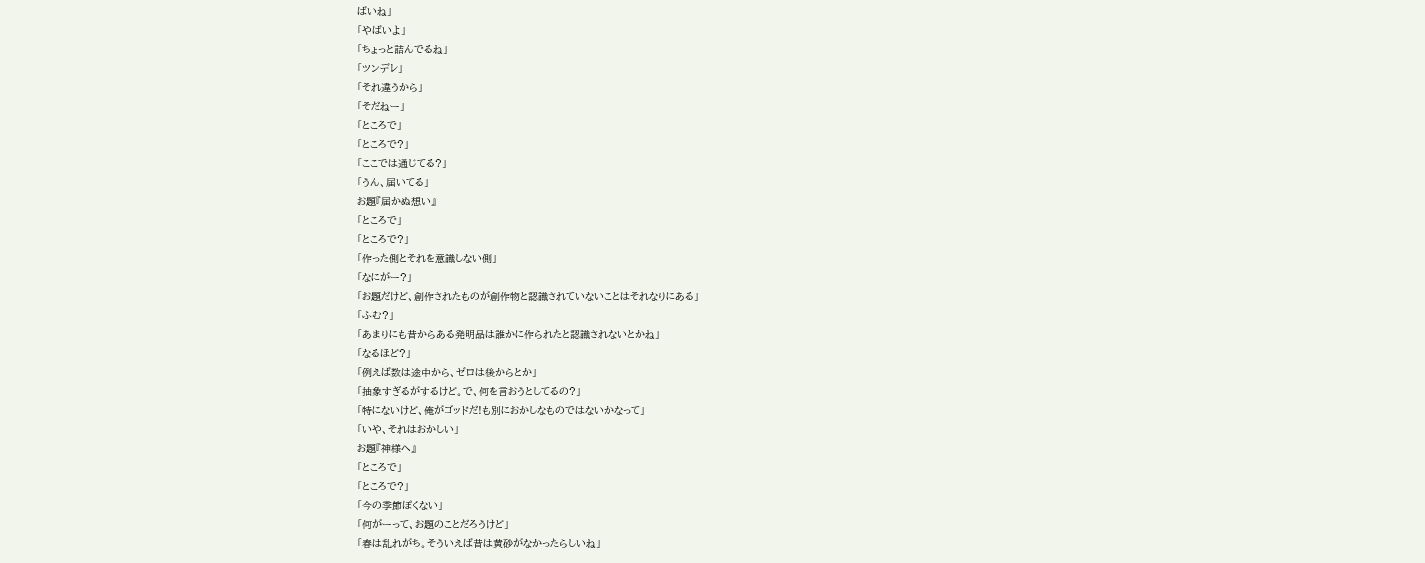ばいね」
「やばいよ」
「ちょっと詰んでるね」
「ツンデレ」
「それ違うから」
「そだねー」
「ところで」
「ところで?」
「ここでは通じてる?」
「うん、届いてる」
お題『届かぬ想い』
「ところで」
「ところで?」
「作った側とそれを意識しない側」
「なにがー?」
「お題だけど、創作されたものが創作物と認識されていないことはそれなりにある」
「ふむ?」
「あまりにも昔からある発明品は誰かに作られたと認識されないとかね」
「なるほど?」
「例えば数は途中から、ゼロは後からとか」
「抽象すぎるがするけど。で、何を言おうとしてるの?」
「特にないけど、俺がゴッドだ!も別におかしなものではないかなって」
「いや、それはおかしい」
お題『神様へ』
「ところで」
「ところで?」
「今の季節ぽくない」
「何がーって、お題のことだろうけど」
「春は乱れがち。そういえば昔は黄砂がなかったらしいね」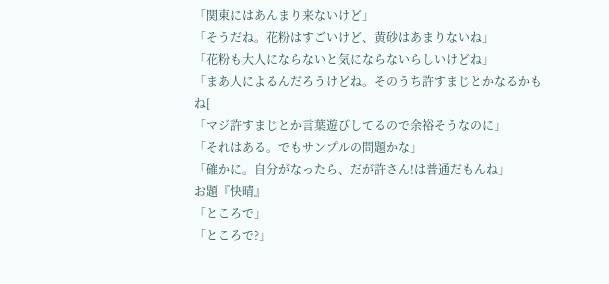「関東にはあんまり来ないけど」
「そうだね。花粉はすごいけど、黄砂はあまりないね」
「花粉も大人にならないと気にならないらしいけどね」
「まあ人によるんだろうけどね。そのうち許すまじとかなるかもね[
「マジ許すまじとか言葉遊びしてるので余裕そうなのに」
「それはある。でもサンプルの問題かな」
「確かに。自分がなったら、だが許さん!は普通だもんね」
お題『快晴』
「ところで」
「ところで?」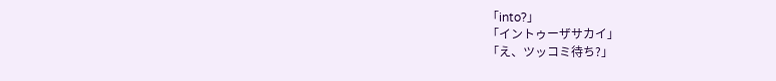「into?」
「イントゥーザサカイ」
「え、ツッコミ待ち?」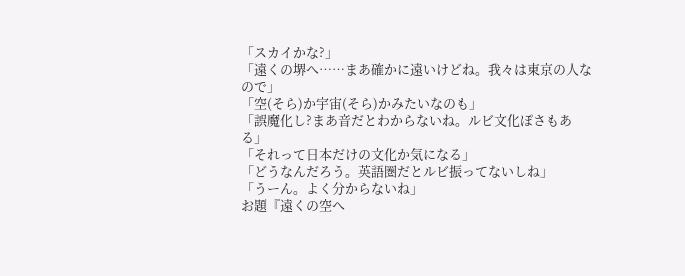「スカイかな?」
「遠くの堺へ……まあ確かに遠いけどね。我々は東京の人なので」
「空(そら)か宇宙(そら)かみたいなのも」
「誤魔化し?まあ音だとわからないね。ルビ文化ぽさもある」
「それって日本だけの文化か気になる」
「どうなんだろう。英語圏だとルビ振ってないしね」
「うーん。よく分からないね」
お題『遠くの空へ